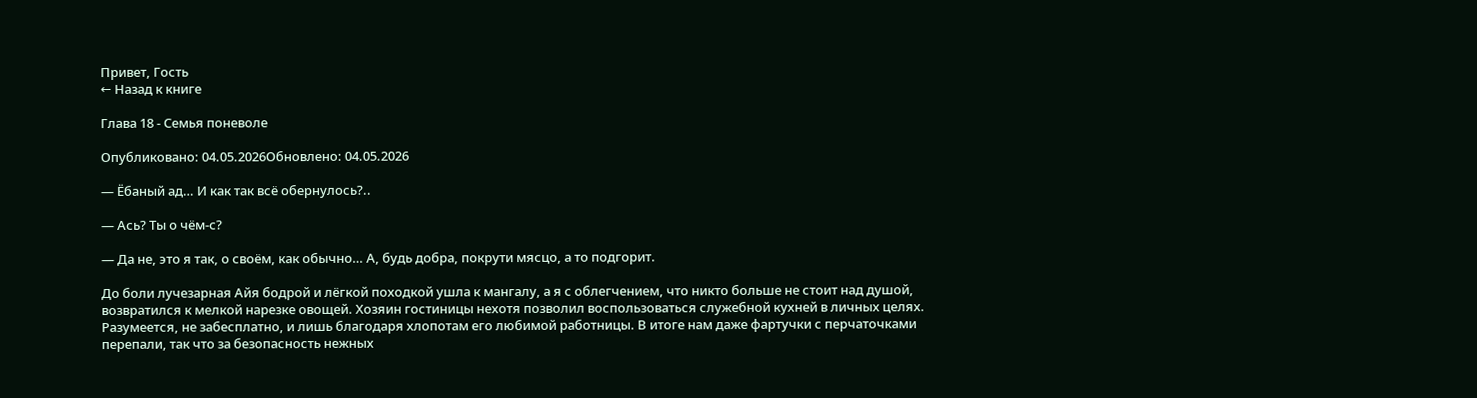Привет, Гость
← Назад к книге

Глава 18 - Семья поневоле

Опубликовано: 04.05.2026Обновлено: 04.05.2026

— Ёбаный ад… И как так всё обернулось?..

— Ась? Ты о чём-с?

— Да не, это я так, о своём, как обычно… А, будь добра, покрути мясцо, а то подгорит.

До боли лучезарная Айя бодрой и лёгкой походкой ушла к мангалу, а я с облегчением, что никто больше не стоит над душой, возвратился к мелкой нарезке овощей. Хозяин гостиницы нехотя позволил воспользоваться служебной кухней в личных целях. Разумеется, не забесплатно, и лишь благодаря хлопотам его любимой работницы. В итоге нам даже фартучки с перчаточками перепали, так что за безопасность нежных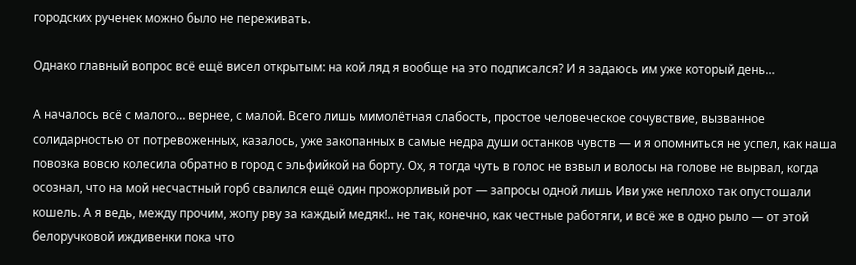городских рученек можно было не переживать.

Однако главный вопрос всё ещё висел открытым: на кой ляд я вообще на это подписался? И я задаюсь им уже который день…

А началось всё с малого… вернее, с малой. Всего лишь мимолётная слабость, простое человеческое сочувствие, вызванное солидарностью от потревоженных, казалось, уже закопанных в самые недра души останков чувств — и я опомниться не успел, как наша повозка вовсю колесила обратно в город с эльфийкой на борту. Ох, я тогда чуть в голос не взвыл и волосы на голове не вырвал, когда осознал, что на мой несчастный горб свалился ещё один прожорливый рот — запросы одной лишь Иви уже неплохо так опустошали кошель. А я ведь, между прочим, жопу рву за каждый медяк!.. не так, конечно, как честные работяги, и всё же в одно рыло — от этой белоручковой иждивенки пока что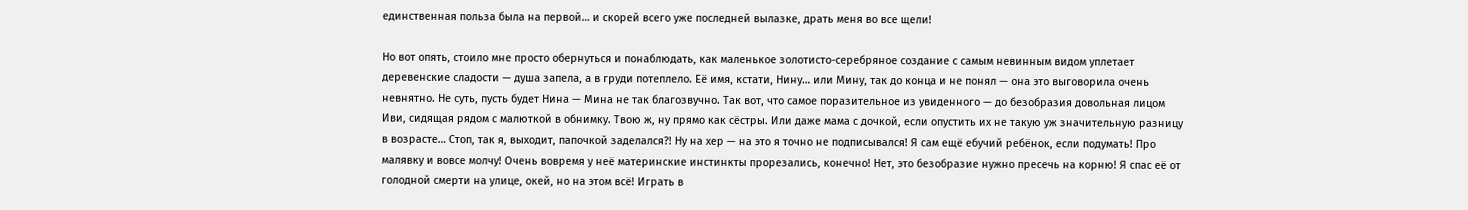единственная польза была на первой… и скорей всего уже последней вылазке, драть меня во все щели!

Но вот опять, стоило мне просто обернуться и понаблюдать, как маленькое золотисто-серебряное создание с самым невинным видом уплетает деревенские сладости — душа запела, а в груди потеплело. Её имя, кстати, Нину… или Мину, так до конца и не понял — она это выговорила очень невнятно. Не суть, пусть будет Нина — Мина не так благозвучно. Так вот, что самое поразительное из увиденного — до безобразия довольная лицом Иви, сидящая рядом с малюткой в обнимку. Твою ж, ну прямо как сёстры. Или даже мама с дочкой, если опустить их не такую уж значительную разницу в возрасте… Стоп, так я, выходит, папочкой заделался?! Ну на хер — на это я точно не подписывался! Я сам ещё ебучий ребёнок, если подумать! Про малявку и вовсе молчу! Очень вовремя у неё материнские инстинкты прорезались, конечно! Нет, это безобразие нужно пресечь на корню! Я спас её от голодной смерти на улице, окей, но на этом всё! Играть в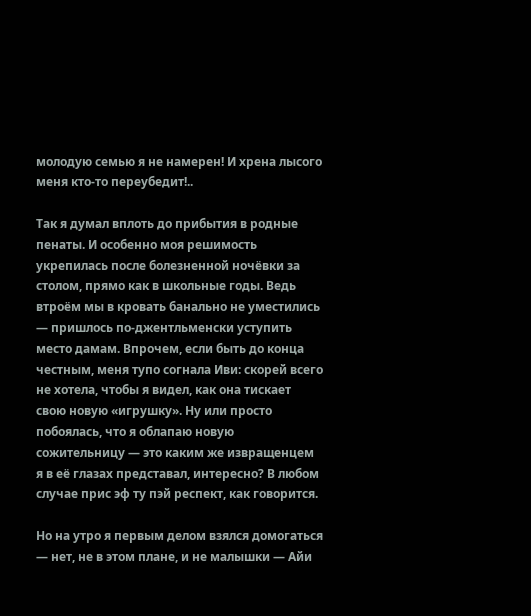молодую семью я не намерен! И хрена лысого меня кто-то переубедит!..

Так я думал вплоть до прибытия в родные пенаты. И особенно моя решимость укрепилась после болезненной ночёвки за столом, прямо как в школьные годы. Ведь втроём мы в кровать банально не уместились — пришлось по-джентльменски уступить место дамам. Впрочем, если быть до конца честным, меня тупо согнала Иви: скорей всего не хотела, чтобы я видел, как она тискает свою новую «игрушку». Ну или просто побоялась, что я облапаю новую сожительницу — это каким же извращенцем я в её глазах представал, интересно? В любом случае прис эф ту пэй респект, как говорится.

Но на утро я первым делом взялся домогаться — нет, не в этом плане, и не малышки — Айи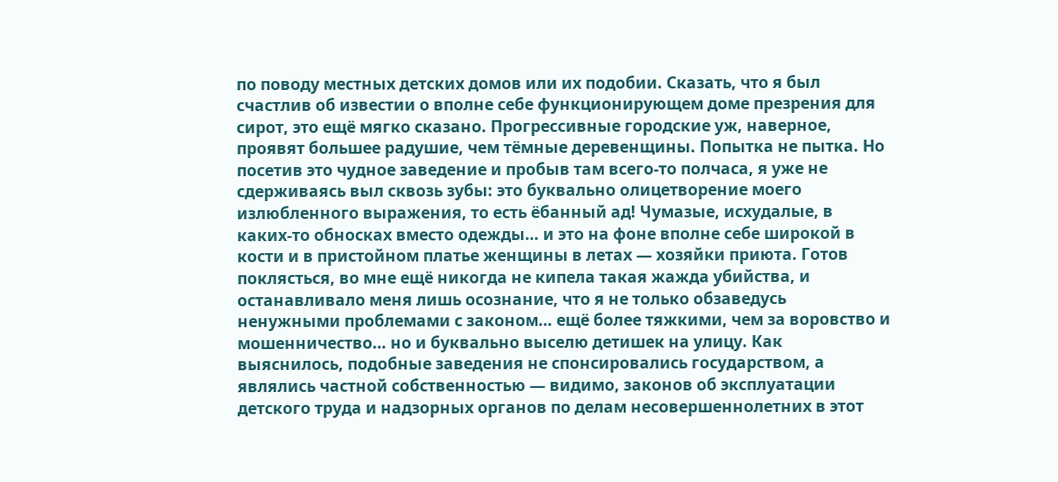по поводу местных детских домов или их подобии. Сказать, что я был счастлив об известии о вполне себе функционирующем доме презрения для сирот, это ещё мягко сказано. Прогрессивные городские уж, наверное, проявят большее радушие, чем тёмные деревенщины. Попытка не пытка. Но посетив это чудное заведение и пробыв там всего-то полчаса, я уже не сдерживаясь выл сквозь зубы: это буквально олицетворение моего излюбленного выражения, то есть ёбанный ад! Чумазые, исхудалые, в каких-то обносках вместо одежды… и это на фоне вполне себе широкой в кости и в пристойном платье женщины в летах — хозяйки приюта. Готов поклясться, во мне ещё никогда не кипела такая жажда убийства, и останавливало меня лишь осознание, что я не только обзаведусь ненужными проблемами с законом… ещё более тяжкими, чем за воровство и мошенничество… но и буквально выселю детишек на улицу. Как выяснилось, подобные заведения не спонсировались государством, а являлись частной собственностью — видимо, законов об эксплуатации детского труда и надзорных органов по делам несовершеннолетних в этот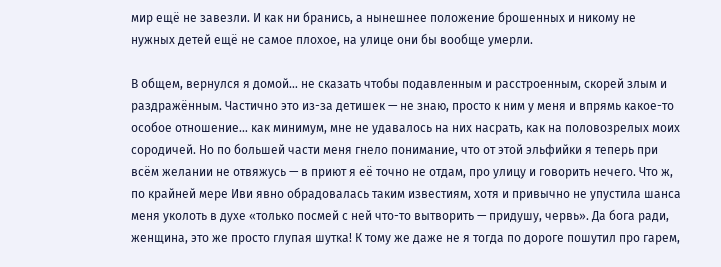мир ещё не завезли. И как ни бранись, а нынешнее положение брошенных и никому не нужных детей ещё не самое плохое, на улице они бы вообще умерли.

В общем, вернулся я домой… не сказать чтобы подавленным и расстроенным, скорей злым и раздражённым. Частично это из-за детишек — не знаю, просто к ним у меня и впрямь какое-то особое отношение… как минимум, мне не удавалось на них насрать, как на половозрелых моих сородичей. Но по большей части меня гнело понимание, что от этой эльфийки я теперь при всём желании не отвяжусь — в приют я её точно не отдам, про улицу и говорить нечего. Что ж, по крайней мере Иви явно обрадовалась таким известиям, хотя и привычно не упустила шанса меня уколоть в духе «только посмей с ней что-то вытворить — придушу, червь». Да бога ради, женщина, это же просто глупая шутка! К тому же даже не я тогда по дороге пошутил про гарем,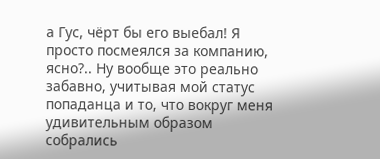а Гус, чёрт бы его выебал! Я просто посмеялся за компанию, ясно?.. Ну вообще это реально забавно, учитывая мой статус попаданца и то, что вокруг меня удивительным образом собрались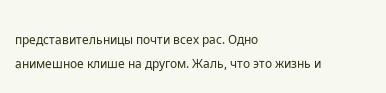представительницы почти всех рас. Одно анимешное клише на другом. Жаль, что это жизнь и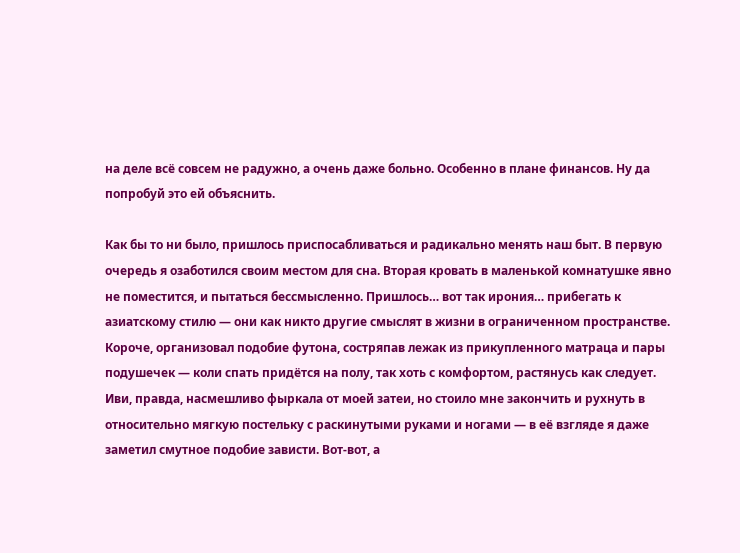на деле всё совсем не радужно, а очень даже больно. Особенно в плане финансов. Ну да попробуй это ей объяснить.

Как бы то ни было, пришлось приспосабливаться и радикально менять наш быт. В первую очередь я озаботился своим местом для сна. Вторая кровать в маленькой комнатушке явно не поместится, и пытаться бессмысленно. Пришлось… вот так ирония… прибегать к азиатскому стилю — они как никто другие смыслят в жизни в ограниченном пространстве. Короче, организовал подобие футона, состряпав лежак из прикупленного матраца и пары подушечек — коли спать придётся на полу, так хоть с комфортом, растянусь как следует. Иви, правда, насмешливо фыркала от моей затеи, но стоило мне закончить и рухнуть в относительно мягкую постельку с раскинутыми руками и ногами — в её взгляде я даже заметил смутное подобие зависти. Вот-вот, а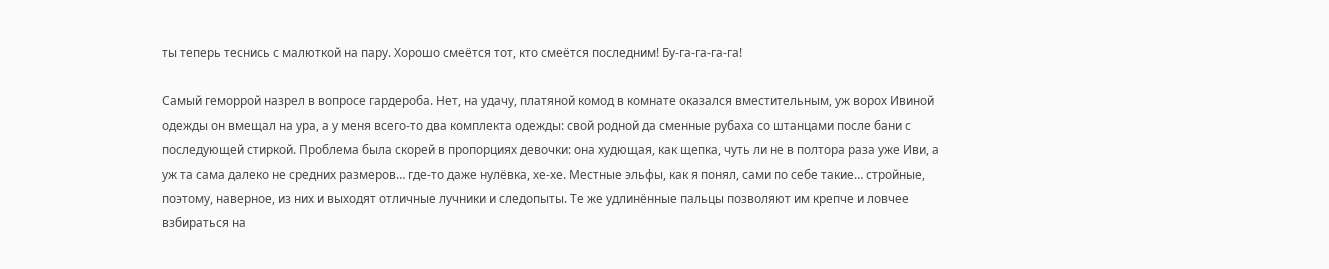ты теперь теснись с малюткой на пару. Хорошо смеётся тот, кто смеётся последним! Бу-га-га-га-га!

Самый геморрой назрел в вопросе гардероба. Нет, на удачу, платяной комод в комнате оказался вместительным, уж ворох Ивиной одежды он вмещал на ура, а у меня всего-то два комплекта одежды: свой родной да сменные рубаха со штанцами после бани с последующей стиркой. Проблема была скорей в пропорциях девочки: она худющая, как щепка, чуть ли не в полтора раза уже Иви, а уж та сама далеко не средних размеров… где-то даже нулёвка, хе-хе. Местные эльфы, как я понял, сами по себе такие… стройные, поэтому, наверное, из них и выходят отличные лучники и следопыты. Те же удлинённые пальцы позволяют им крепче и ловчее взбираться на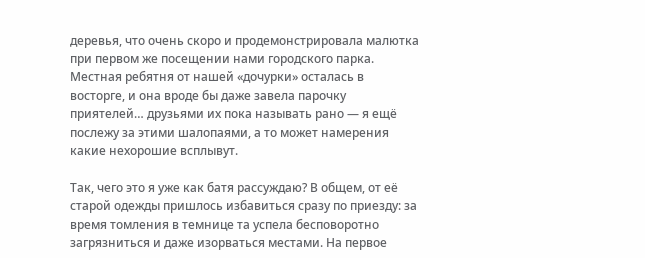деревья, что очень скоро и продемонстрировала малютка при первом же посещении нами городского парка. Местная ребятня от нашей «дочурки» осталась в восторге, и она вроде бы даже завела парочку приятелей… друзьями их пока называть рано — я ещё послежу за этими шалопаями, а то может намерения какие нехорошие всплывут.

Так, чего это я уже как батя рассуждаю? В общем, от её старой одежды пришлось избавиться сразу по приезду: за время томления в темнице та успела бесповоротно загрязниться и даже изорваться местами. На первое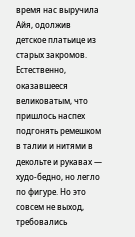время нас выручила Айя, одолжив детское платьице из старых закромов. Естественно, оказавшееся великоватым, что пришлось наспех подгонять ремешком в талии и нитями в декольте и рукавах — худо-бедно, но легло по фигуре. Но это совсем не выход, требовались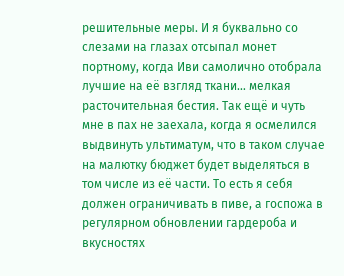решительные меры. И я буквально со слезами на глазах отсыпал монет портному, когда Иви самолично отобрала лучшие на её взгляд ткани… мелкая расточительная бестия. Так ещё и чуть мне в пах не заехала, когда я осмелился выдвинуть ультиматум, что в таком случае на малютку бюджет будет выделяться в том числе из её части. То есть я себя должен ограничивать в пиве, а госпожа в регулярном обновлении гардероба и вкусностях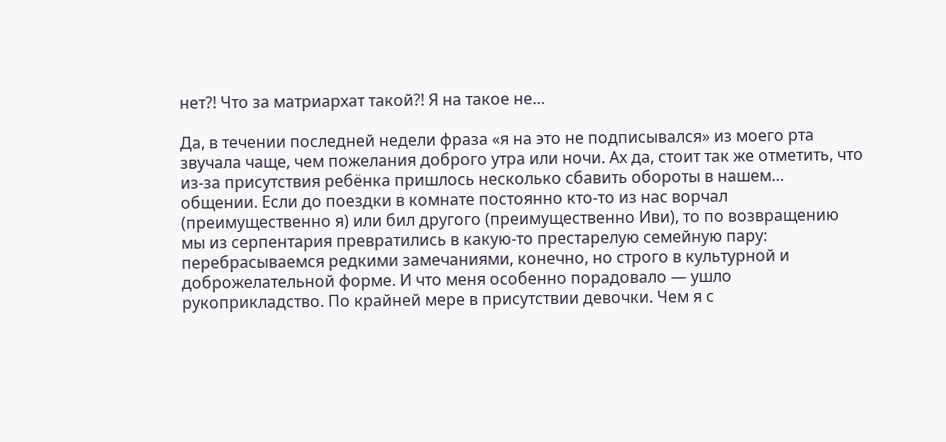нет?! Что за матриархат такой?! Я на такое не…

Да, в течении последней недели фраза «я на это не подписывался» из моего рта звучала чаще, чем пожелания доброго утра или ночи. Ах да, стоит так же отметить, что из-за присутствия ребёнка пришлось несколько сбавить обороты в нашем… общении. Если до поездки в комнате постоянно кто-то из нас ворчал (преимущественно я) или бил другого (преимущественно Иви), то по возвращению мы из серпентария превратились в какую-то престарелую семейную пару: перебрасываемся редкими замечаниями, конечно, но строго в культурной и доброжелательной форме. И что меня особенно порадовало — ушло рукоприкладство. По крайней мере в присутствии девочки. Чем я с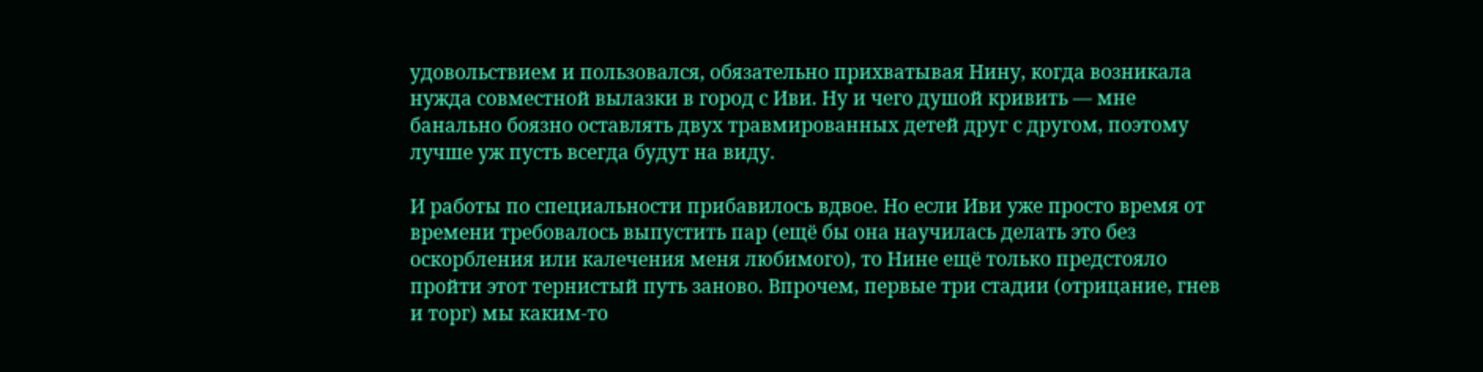удовольствием и пользовался, обязательно прихватывая Нину, когда возникала нужда совместной вылазки в город с Иви. Ну и чего душой кривить — мне банально боязно оставлять двух травмированных детей друг с другом, поэтому лучше уж пусть всегда будут на виду.

И работы по специальности прибавилось вдвое. Но если Иви уже просто время от времени требовалось выпустить пар (ещё бы она научилась делать это без оскорбления или калечения меня любимого), то Нине ещё только предстояло пройти этот тернистый путь заново. Впрочем, первые три стадии (отрицание, гнев и торг) мы каким-то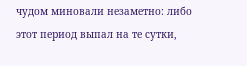чудом миновали незаметно: либо этот период выпал на те сутки,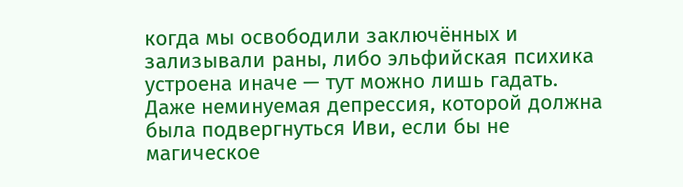когда мы освободили заключённых и зализывали раны, либо эльфийская психика устроена иначе — тут можно лишь гадать. Даже неминуемая депрессия, которой должна была подвергнуться Иви, если бы не магическое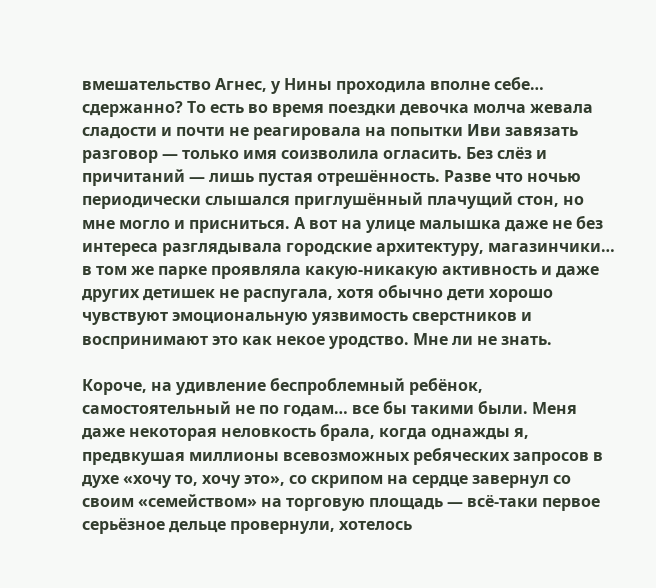вмешательство Агнес, у Нины проходила вполне себе… сдержанно? То есть во время поездки девочка молча жевала сладости и почти не реагировала на попытки Иви завязать разговор — только имя соизволила огласить. Без слёз и причитаний — лишь пустая отрешённость. Разве что ночью периодически слышался приглушённый плачущий стон, но мне могло и присниться. А вот на улице малышка даже не без интереса разглядывала городские архитектуру, магазинчики… в том же парке проявляла какую-никакую активность и даже других детишек не распугала, хотя обычно дети хорошо чувствуют эмоциональную уязвимость сверстников и воспринимают это как некое уродство. Мне ли не знать.

Короче, на удивление беспроблемный ребёнок, самостоятельный не по годам… все бы такими были. Меня даже некоторая неловкость брала, когда однажды я, предвкушая миллионы всевозможных ребяческих запросов в духе «хочу то, хочу это», со скрипом на сердце завернул со своим «семейством» на торговую площадь — всё-таки первое серьёзное дельце провернули, хотелось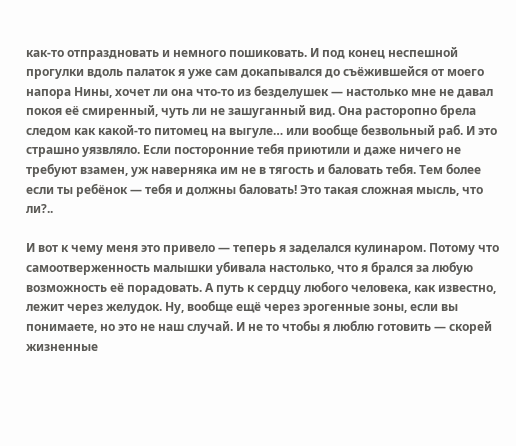как-то отпраздновать и немного пошиковать. И под конец неспешной прогулки вдоль палаток я уже сам докапывался до съёжившейся от моего напора Нины, хочет ли она что-то из безделушек — настолько мне не давал покоя её смиренный, чуть ли не зашуганный вид. Она расторопно брела следом как какой-то питомец на выгуле… или вообще безвольный раб. И это страшно уязвляло. Если посторонние тебя приютили и даже ничего не требуют взамен, уж наверняка им не в тягость и баловать тебя. Тем более если ты ребёнок — тебя и должны баловать! Это такая сложная мысль, что ли?..

И вот к чему меня это привело — теперь я заделался кулинаром. Потому что самоотверженность малышки убивала настолько, что я брался за любую возможность её порадовать. А путь к сердцу любого человека, как известно, лежит через желудок. Ну, вообще ещё через эрогенные зоны, если вы понимаете, но это не наш случай. И не то чтобы я люблю готовить — скорей жизненные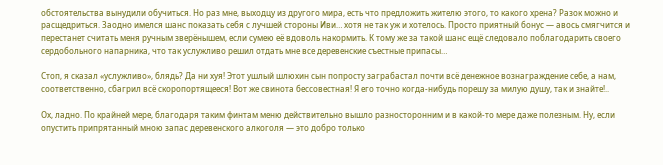обстоятельства вынудили обучиться. Но раз мне, выходцу из другого мира, есть что предложить жителю этого, то какого хрена? Разок можно и расщедриться. Заодно имелся шанс показать себя с лучшей стороны Иви… хотя не так уж и хотелось. Просто приятный бонус — авось смягчится и перестанет считать меня ручным зверёнышем, если сумею её вдоволь накормить. К тому же за такой шанс ещё следовало поблагодарить своего сердобольного напарника, что так услужливо решил отдать мне все деревенские съестные припасы…

Стоп, я сказал «услужливо», блядь? Да ни хуя! Этот ушлый шлюхин сын попросту заграбастал почти всё денежное вознаграждение себе, а нам, соответственно, сбагрил всё скоропортящееся! Вот же свинота бессовестная! Я его точно когда-нибудь порешу за милую душу, так и знайте!..

Ох, ладно. По крайней мере, благодаря таким финтам меню действительно вышло разносторонним и в какой-то мере даже полезным. Ну, если опустить припрятанный мною запас деревенского алкоголя — это добро только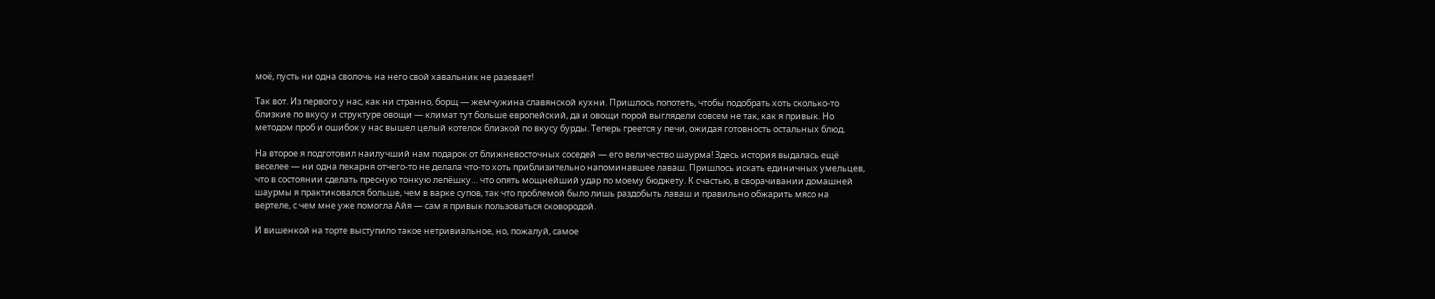моё, пусть ни одна сволочь на него свой хавальник не разевает!

Так вот. Из первого у нас, как ни странно, борщ — жемчужина славянской кухни. Пришлось попотеть, чтобы подобрать хоть сколько-то близкие по вкусу и структуре овощи — климат тут больше европейский, да и овощи порой выглядели совсем не так, как я привык. Но методом проб и ошибок у нас вышел целый котелок близкой по вкусу бурды. Теперь греется у печи, ожидая готовность остальных блюд.

На второе я подготовил наилучший нам подарок от ближневосточных соседей — его величество шаурма! Здесь история выдалась ещё веселее — ни одна пекарня отчего-то не делала что-то хоть приблизительно напоминавшее лаваш. Пришлось искать единичных умельцев, что в состоянии сделать пресную тонкую лепёшку… что опять мощнейший удар по моему бюджету. К счастью, в сворачивании домашней шаурмы я практиковался больше, чем в варке супов, так что проблемой было лишь раздобыть лаваш и правильно обжарить мясо на вертеле, с чем мне уже помогла Айя — сам я привык пользоваться сковородой.

И вишенкой на торте выступило такое нетривиальное, но, пожалуй, самое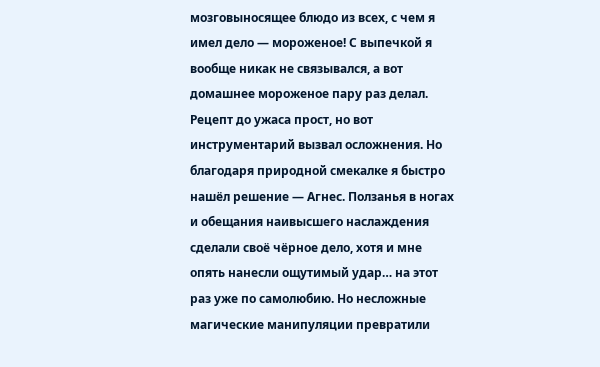мозговыносящее блюдо из всех, с чем я имел дело — мороженое! С выпечкой я вообще никак не связывался, а вот домашнее мороженое пару раз делал. Рецепт до ужаса прост, но вот инструментарий вызвал осложнения. Но благодаря природной смекалке я быстро нашёл решение — Агнес. Ползанья в ногах и обещания наивысшего наслаждения сделали своё чёрное дело, хотя и мне опять нанесли ощутимый удар… на этот раз уже по самолюбию. Но несложные магические манипуляции превратили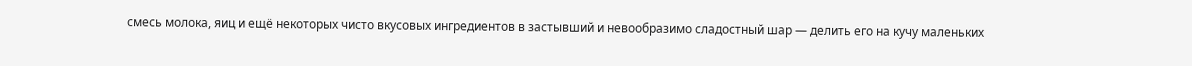смесь молока, яиц и ещё некоторых чисто вкусовых ингредиентов в застывший и невообразимо сладостный шар — делить его на кучу маленьких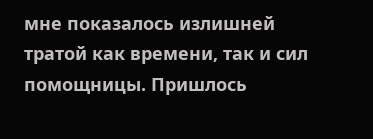мне показалось излишней тратой как времени, так и сил помощницы. Пришлось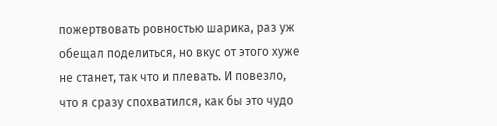пожертвовать ровностью шарика, раз уж обещал поделиться, но вкус от этого хуже не станет, так что и плевать. И повезло, что я сразу спохватился, как бы это чудо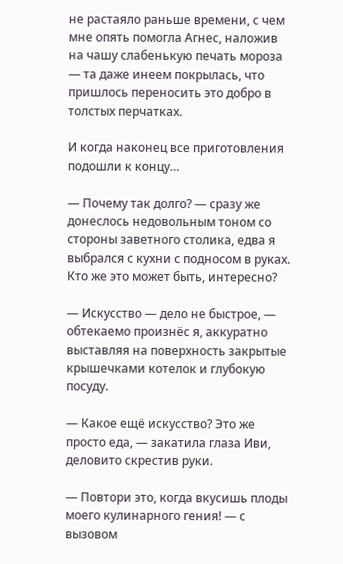не растаяло раньше времени, с чем мне опять помогла Агнес, наложив на чашу слабенькую печать мороза — та даже инеем покрылась, что пришлось переносить это добро в толстых перчатках.

И когда наконец все приготовления подошли к концу…

— Почему так долго? — сразу же донеслось недовольным тоном со стороны заветного столика, едва я выбрался с кухни с подносом в руках. Кто же это может быть, интересно?

— Искусство — дело не быстрое, — обтекаемо произнёс я, аккуратно выставляя на поверхность закрытые крышечками котелок и глубокую посуду.

— Какое ещё искусство? Это же просто еда, — закатила глаза Иви, деловито скрестив руки.

— Повтори это, когда вкусишь плоды моего кулинарного гения! — с вызовом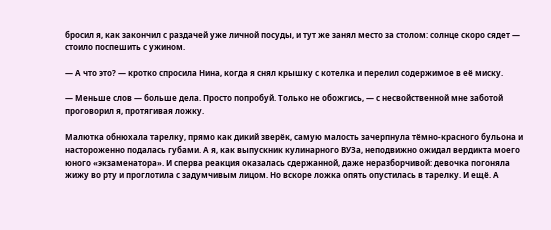бросил я, как закончил с раздачей уже личной посуды, и тут же занял место за столом: солнце скоро сядет — стоило поспешить с ужином.

— А что это? — кротко спросила Нина, когда я снял крышку с котелка и перелил содержимое в её миску.

— Меньше слов — больше дела. Просто попробуй. Только не обожгись, — с несвойственной мне заботой проговорил я, протягивая ложку.

Малютка обнюхала тарелку, прямо как дикий зверёк, самую малость зачерпнула тёмно-красного бульона и настороженно подалась губами. А я, как выпускник кулинарного ВУЗа, неподвижно ожидал вердикта моего юного «экзаменатора». И сперва реакция оказалась сдержанной, даже неразборчивой: девочка погоняла жижу во рту и проглотила с задумчивым лицом. Но вскоре ложка опять опустилась в тарелку. И ещё. А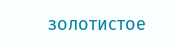золотистое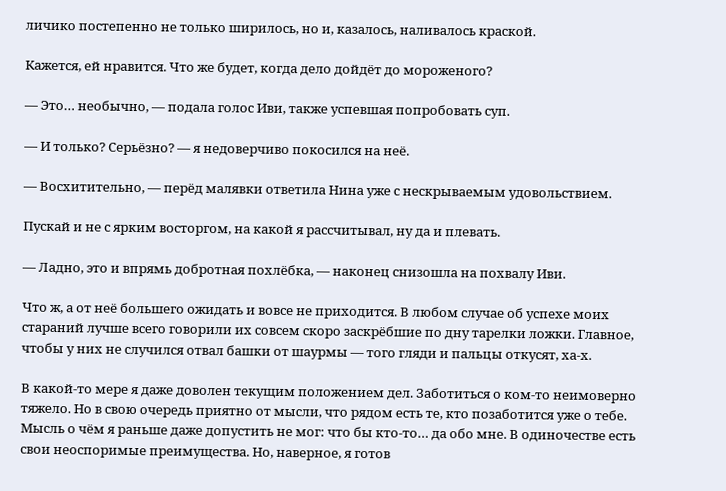личико постепенно не только ширилось, но и, казалось, наливалось краской.

Кажется, ей нравится. Что же будет, когда дело дойдёт до мороженого?

— Это… необычно, — подала голос Иви, также успевшая попробовать суп.

— И только? Серьёзно? — я недоверчиво покосился на неё.

— Восхитительно, — перёд малявки ответила Нина уже с нескрываемым удовольствием.

Пускай и не с ярким восторгом, на какой я рассчитывал, ну да и плевать.

— Ладно, это и впрямь добротная похлёбка, — наконец снизошла на похвалу Иви.

Что ж, а от неё большего ожидать и вовсе не приходится. В любом случае об успехе моих стараний лучше всего говорили их совсем скоро заскрёбшие по дну тарелки ложки. Главное, чтобы у них не случился отвал башки от шаурмы — того гляди и пальцы откусят, ха-х.

В какой-то мере я даже доволен текущим положением дел. Заботиться о ком-то неимоверно тяжело. Но в свою очередь приятно от мысли, что рядом есть те, кто позаботится уже о тебе. Мысль о чём я раньше даже допустить не мог: что бы кто-то… да обо мне. В одиночестве есть свои неоспоримые преимущества. Но, наверное, я готов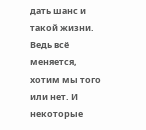дать шанс и такой жизни. Ведь всё меняется, хотим мы того или нет. И некоторые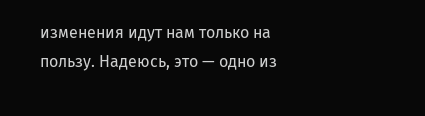изменения идут нам только на пользу. Надеюсь, это — одно из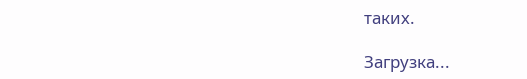таких.

Загрузка...